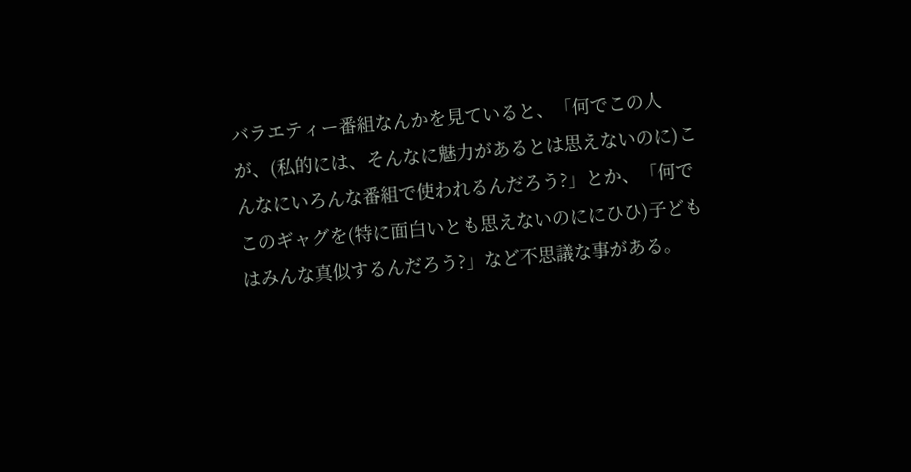バラエティー番組なんかを見ていると、「何でこの人が、(私的には、そんなに魅力があるとは思えないのに)こんなにいろんな番組で使われるんだろう?」とか、「何でこのギャグを(特に面白いとも思えないのににひひ)子どもはみんな真似するんだろう?」など不思議な事がある。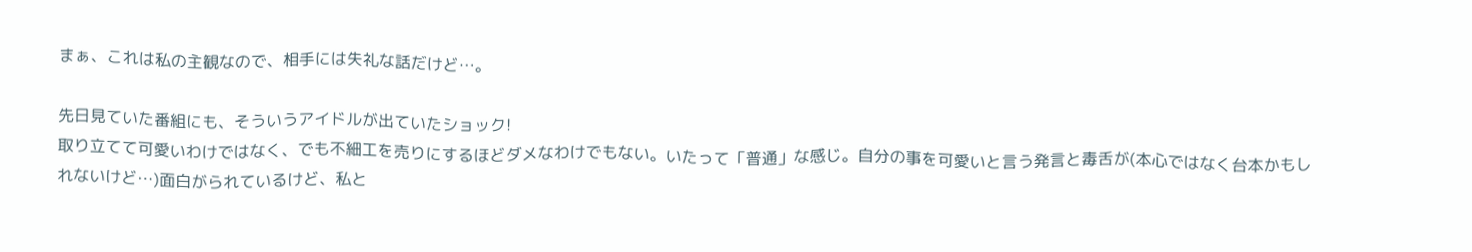まぁ、これは私の主観なので、相手には失礼な話だけど…。

先日見ていた番組にも、そういうアイドルが出ていたショック!
取り立てて可愛いわけではなく、でも不細工を売りにするほどダメなわけでもない。いたって「普通」な感じ。自分の事を可愛いと言う発言と毒舌が(本心ではなく台本かもしれないけど…)面白がられているけど、私と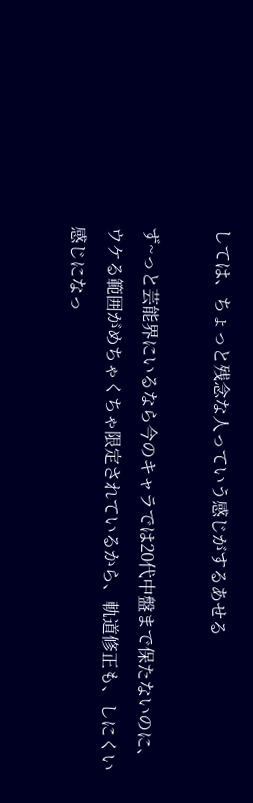しては、ちょっと残念な人っていう感じがするあせる

ず~っと芸能界にいるなら今のキャラでは20代中盤まで保たないのに、ウケる範囲がめちゃくちゃ限定されているから、軌道修正も、しにくい感じになっ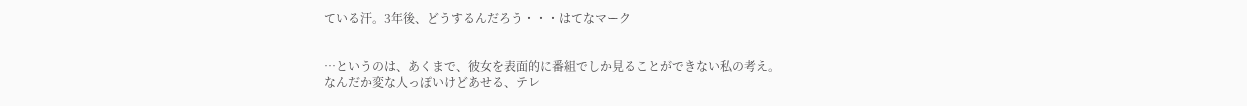ている汗。3年後、どうするんだろう・・・はてなマーク


…というのは、あくまで、彼女を表面的に番組でしか見ることができない私の考え。
なんだか変な人っぽいけどあせる、テレ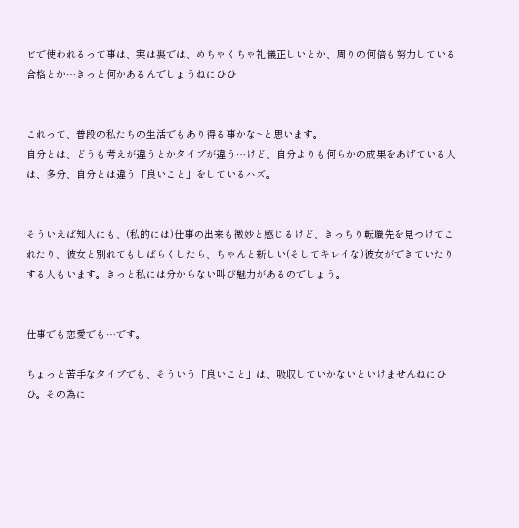ビで使われるって事は、実は裏では、めちゃくちゃ礼儀正しいとか、周りの何倍も努力している合格とか…きっと何かあるんでしょうねにひひ


これって、普段の私たちの生活でもあり得る事かな~と思います。
自分とは、どうも考えが違うとかタイプが違う…けど、自分よりも何らかの成果をあげている人は、多分、自分とは違う「良いこと」をしているハズ。


そういえば知人にも、(私的には)仕事の出来も微妙と感じるけど、きっちり転職先を見つけてこれたり、彼女と別れてもしばらくしたら、ちゃんと新しい(そしてキレイな)彼女ができていたりする人もいます。きっと私には分からない叫び魅力があるのでしょう。


仕事でも恋愛でも…です。

ちょっと苦手なタイプでも、そういう「良いこと」は、吸収していかないといけませんねにひひ。その為に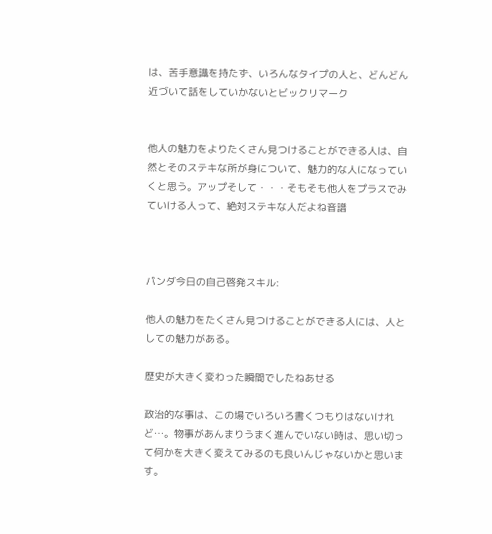は、苦手意識を持たず、いろんなタイプの人と、どんどん近づいて話をしていかないとビックリマーク


他人の魅力をよりたくさん見つけることができる人は、自然とそのステキな所が身について、魅力的な人になっていくと思う。アップそして・・・そもそも他人をプラスでみていける人って、絶対ステキな人だよね音譜



パンダ今日の自己啓発スキル:

他人の魅力をたくさん見つけることができる人には、人としての魅力がある。

歴史が大きく変わった瞬間でしたねあせる

政治的な事は、この場でいろいろ書くつもりはないけれど…。物事があんまりうまく進んでいない時は、思い切って何かを大きく変えてみるのも良いんじゃないかと思います。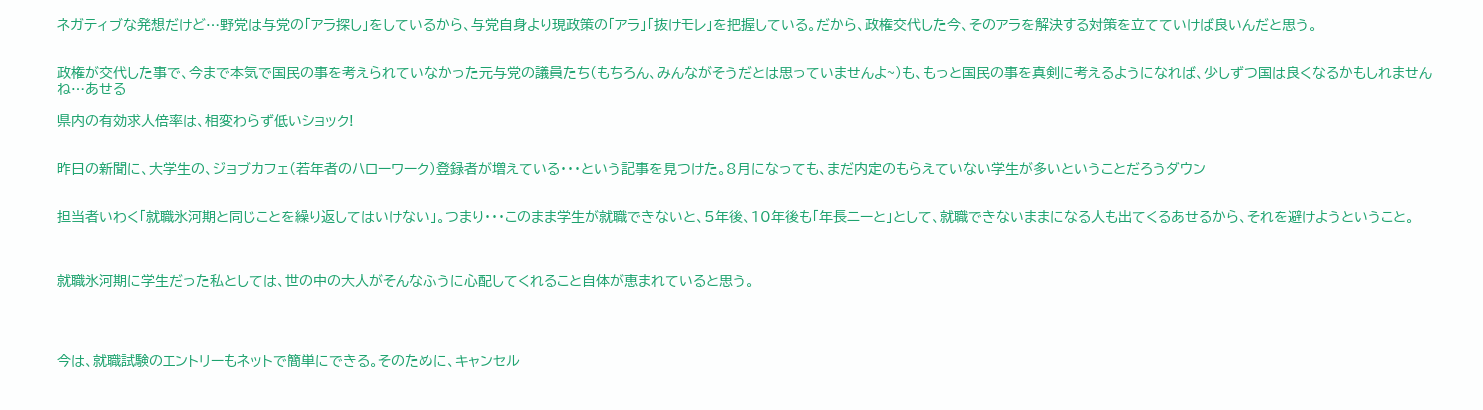ネガティブな発想だけど…野党は与党の「アラ探し」をしているから、与党自身より現政策の「アラ」「抜けモレ」を把握している。だから、政権交代した今、そのアラを解決する対策を立てていけば良いんだと思う。


政権が交代した事で、今まで本気で国民の事を考えられていなかった元与党の議員たち(もちろん、みんながそうだとは思っていませんよ~)も、もっと国民の事を真剣に考えるようになれば、少しずつ国は良くなるかもしれませんね…あせる

県内の有効求人倍率は、相変わらず低いショック!


昨日の新聞に、大学生の、ジョブカフェ(若年者のハローワーク)登録者が増えている・・・という記事を見つけた。8月になっても、まだ内定のもらえていない学生が多いということだろうダウン


担当者いわく「就職氷河期と同じことを繰り返してはいけない」。つまり・・・このまま学生が就職できないと、5年後、10年後も「年長ニーと」として、就職できないままになる人も出てくるあせるから、それを避けようということ。



就職氷河期に学生だった私としては、世の中の大人がそんなふうに心配してくれること自体が恵まれていると思う。




今は、就職試験のエントリーもネットで簡単にできる。そのために、キャンセル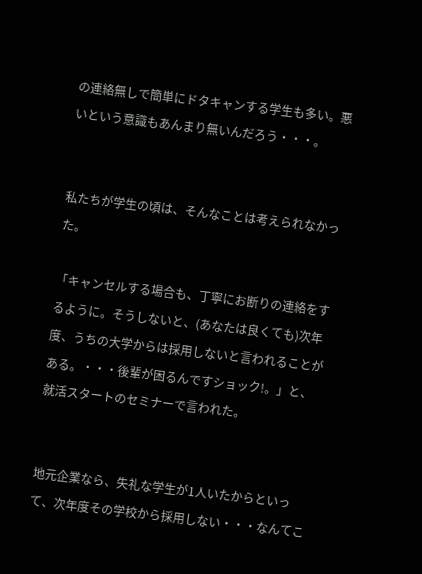の連絡無しで簡単にドタキャンする学生も多い。悪いという意識もあんまり無いんだろう・・・。


私たちが学生の頃は、そんなことは考えられなかった。

「キャンセルする場合も、丁寧にお断りの連絡をするように。そうしないと、(あなたは良くても)次年度、うちの大学からは採用しないと言われることがある。・・・後輩が困るんですショック!。」と、就活スタートのセミナーで言われた。


地元企業なら、失礼な学生が1人いたからといって、次年度その学校から採用しない・・・なんてこ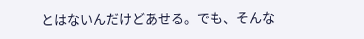とはないんだけどあせる。でも、そんな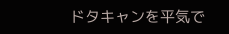ドタキャンを平気で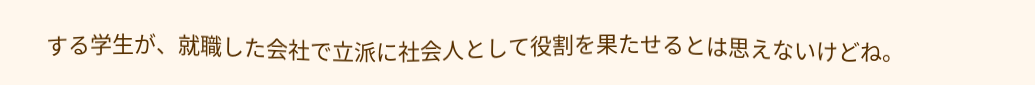する学生が、就職した会社で立派に社会人として役割を果たせるとは思えないけどね。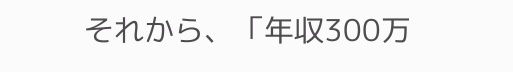それから、「年収300万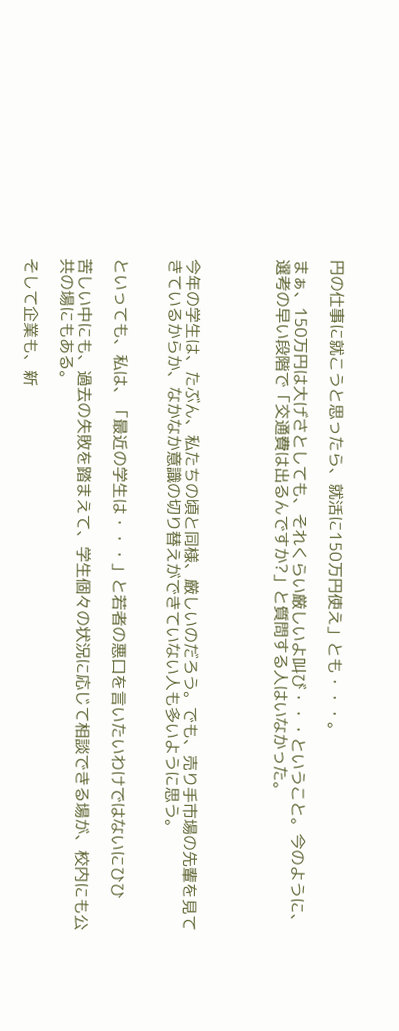円の仕事に就こうと思ったら、就活に150万円使え」とも・・・。

まぁ、150万円は大げさとしても、それくらい厳しいよ叫び・・・ということ。今のように、選考の早い段階で「交通費は出るんですか?」と質問する人はいなかった。




今年の学生は、たぶん、私たちの頃と同様、厳しいのだろう。でも、売り手市場の先輩を見てきているからか、なかなか意識の切り替えができていない人も多いように思う。


といっても、私は、「最近の学生は・・・」と若者の悪口を言いたいわけではないにひひ

苦しい中にも、過去の失敗を踏まえて、学生個々の状況に応じて相談できる場が、校内にも公共の場にもある。

そして企業も、新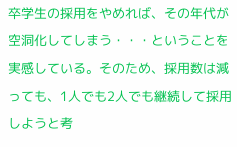卒学生の採用をやめれば、その年代が空洞化してしまう・・・ということを実感している。そのため、採用数は減っても、1人でも2人でも継続して採用しようと考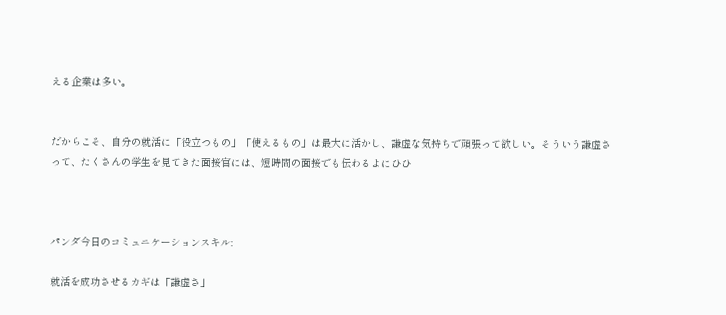える企業は多い。


だからこそ、自分の就活に「役立つもの」「使えるもの」は最大に活かし、謙虚な気持ちで頑張って欲しい。そういう謙虚さって、たくさんの学生を見てきた面接官には、短時間の面接でも伝わるよにひひ



パンダ今日のコミュニケーションスキル:

就活を成功させるカギは「謙虚さ」